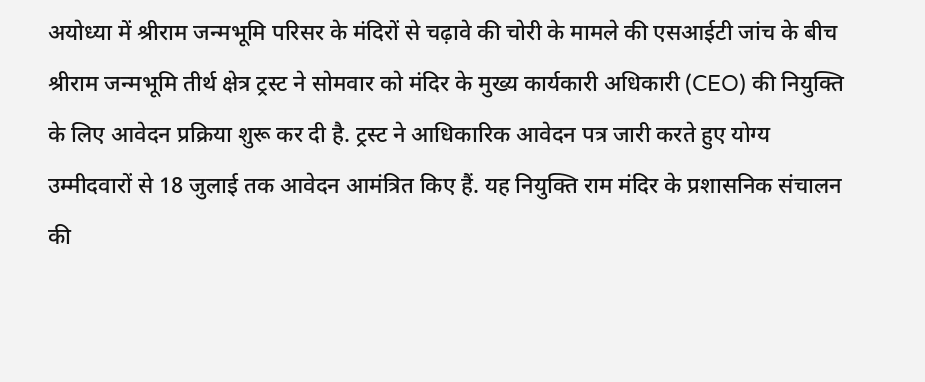अयोध्या में श्रीराम जन्मभूमि परिसर के मंदिरों से चढ़ावे की चोरी के मामले की एसआईटी जांच के बीच श्रीराम जन्मभूमि तीर्थ क्षेत्र ट्रस्ट ने सोमवार को मंदिर के मुख्य कार्यकारी अधिकारी (CEO) की नियुक्ति के लिए आवेदन प्रक्रिया शुरू कर दी है. ट्रस्ट ने आधिकारिक आवेदन पत्र जारी करते हुए योग्य उम्मीदवारों से 18 जुलाई तक आवेदन आमंत्रित किए हैं. यह नियुक्ति राम मंदिर के प्रशासनिक संचालन की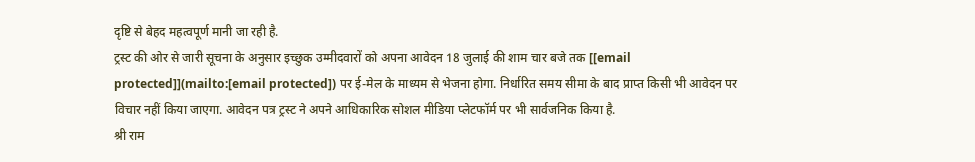दृष्टि से बेहद महत्वपूर्ण मानी जा रही है.
ट्रस्ट की ओर से जारी सूचना के अनुसार इच्छुक उम्मीदवारों को अपना आवेदन 18 जुलाई की शाम चार बजे तक [[email protected]](mailto:[email protected]) पर ई-मेल के माध्यम से भेजना होगा. निर्धारित समय सीमा के बाद प्राप्त किसी भी आवेदन पर विचार नहीं किया जाएगा. आवेदन पत्र ट्रस्ट ने अपने आधिकारिक सोशल मीडिया प्लेटफॉर्म पर भी सार्वजनिक किया है.
श्री राम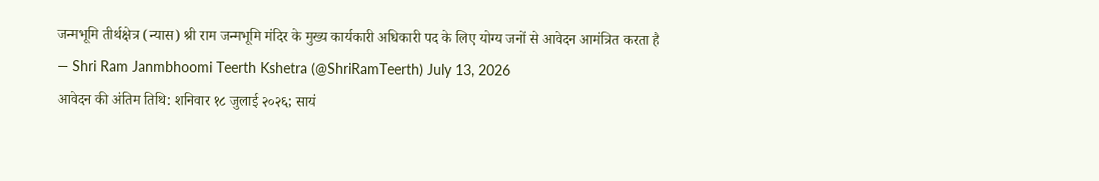जन्मभूमि तीर्थक्षेत्र (न्यास) श्री राम जन्मभूमि मंदिर के मुख्य कार्यकारी अधिकारी पद के लिए योग्य जनों से आवेदन आमंत्रित करता है
— Shri Ram Janmbhoomi Teerth Kshetra (@ShriRamTeerth) July 13, 2026
आवेदन की अंतिम तिथि: शनिवार १८ जुलाई २०२६; सायं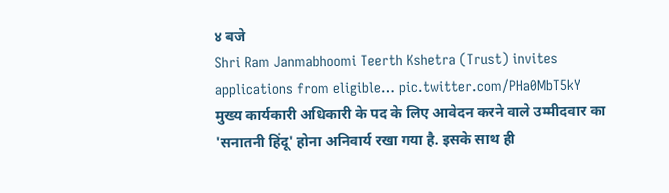४ बजे
Shri Ram Janmabhoomi Teerth Kshetra (Trust) invites applications from eligible… pic.twitter.com/PHa0MbT5kY
मुख्य कार्यकारी अधिकारी के पद के लिए आवेदन करने वाले उम्मीदवार का 'सनातनी हिंदू' होना अनिवार्य रखा गया है. इसके साथ ही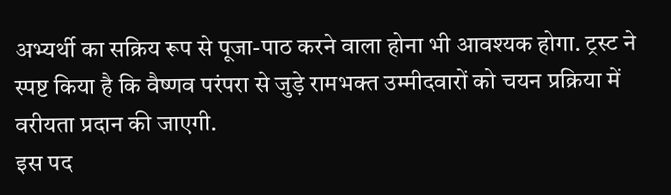अभ्यर्थी का सक्रिय रूप से पूजा-पाठ करने वाला होना भी आवश्यक होगा. ट्रस्ट ने स्पष्ट किया है कि वैष्णव परंपरा से जुड़े रामभक्त उम्मीदवारों को चयन प्रक्रिया में वरीयता प्रदान की जाएगी.
इस पद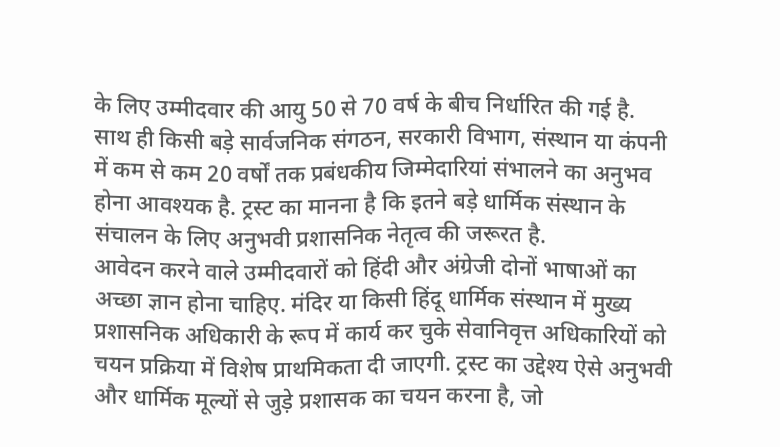के लिए उम्मीदवार की आयु 50 से 70 वर्ष के बीच निर्धारित की गई है. साथ ही किसी बड़े सार्वजनिक संगठन, सरकारी विभाग, संस्थान या कंपनी में कम से कम 20 वर्षों तक प्रबंधकीय जिम्मेदारियां संभालने का अनुभव होना आवश्यक है. ट्रस्ट का मानना है कि इतने बड़े धार्मिक संस्थान के संचालन के लिए अनुभवी प्रशासनिक नेतृत्व की जरूरत है.
आवेदन करने वाले उम्मीदवारों को हिंदी और अंग्रेजी दोनों भाषाओं का अच्छा ज्ञान होना चाहिए. मंदिर या किसी हिंदू धार्मिक संस्थान में मुख्य प्रशासनिक अधिकारी के रूप में कार्य कर चुके सेवानिवृत्त अधिकारियों को चयन प्रक्रिया में विशेष प्राथमिकता दी जाएगी. ट्रस्ट का उद्देश्य ऐसे अनुभवी और धार्मिक मूल्यों से जुड़े प्रशासक का चयन करना है, जो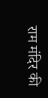राम मंदिर की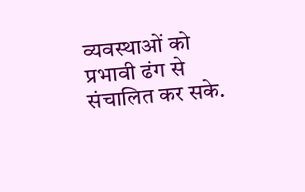व्यवस्थाओं को प्रभावी ढंग से संचालित कर सके.